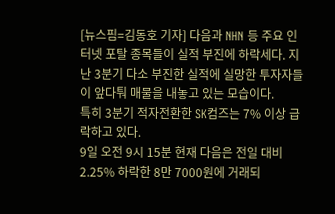[뉴스핌=김동호 기자] 다음과 NHN 등 주요 인터넷 포탈 종목들이 실적 부진에 하락세다. 지난 3분기 다소 부진한 실적에 실망한 투자자들이 앞다퉈 매물을 내놓고 있는 모습이다.
특히 3분기 적자전환한 SK컴즈는 7% 이상 급락하고 있다.
9일 오전 9시 15분 현재 다음은 전일 대비 2.25% 하락한 8만 7000원에 거래되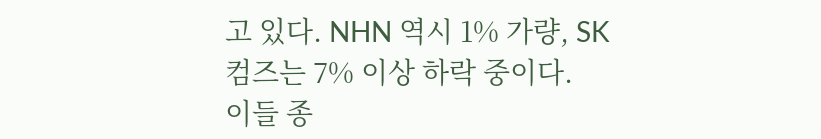고 있다. NHN 역시 1% 가량, SK컴즈는 7% 이상 하락 중이다.
이들 종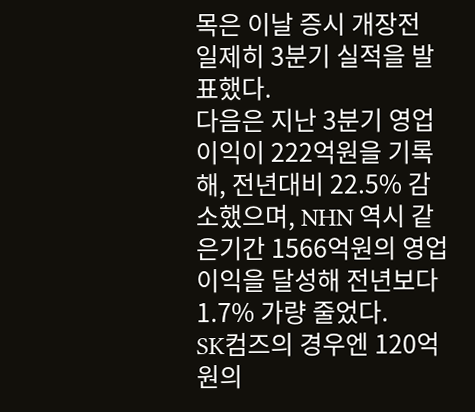목은 이날 증시 개장전 일제히 3분기 실적을 발표했다.
다음은 지난 3분기 영업이익이 222억원을 기록해, 전년대비 22.5% 감소했으며, NHN 역시 같은기간 1566억원의 영업이익을 달성해 전년보다 1.7% 가량 줄었다.
SK컴즈의 경우엔 120억원의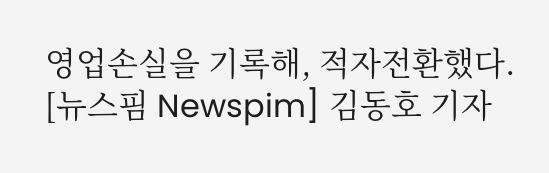영업손실을 기록해, 적자전환했다.
[뉴스핌 Newspim] 김동호 기자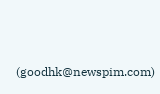(goodhk@newspim.com)